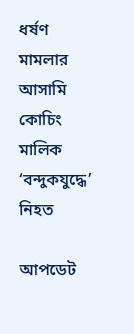ধর্ষণ মামলার আসামি কোচিং মালিক ‘বন্দুকযুদ্ধে’ নিহত

আপডেট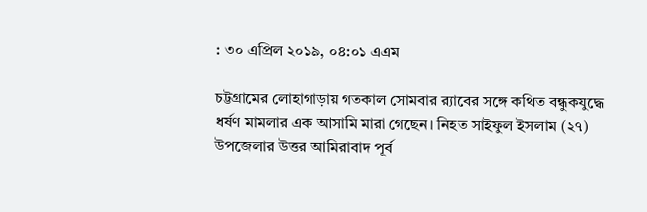: ৩০ এপ্রিল ২০১৯, ০৪:০১ এএম

চট্টগ্রামের লোহাগাড়ায় গতকাল সোমবার র‌্যাবের সঙ্গে কথিত বন্ধুকযুদ্ধে ধর্ষণ মামলার এক আসামি মারা গেছেন। নিহত সাইফুল ইসলাম (২৭) উপজেলার উত্তর আমিরাবাদ পূর্ব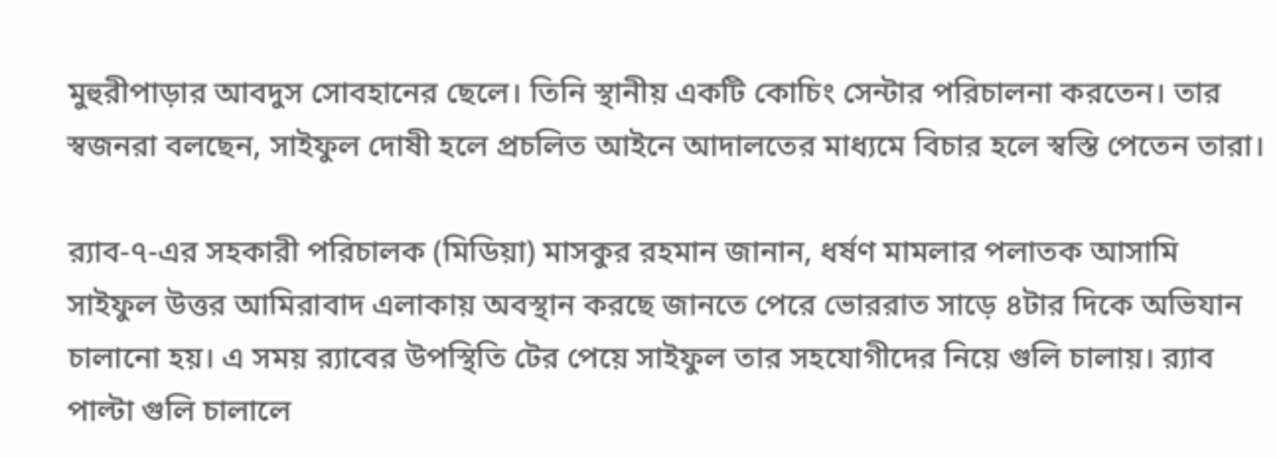মুহুরীপাড়ার আবদুস সোবহানের ছেলে। তিনি স্থানীয় একটি কোচিং সেন্টার পরিচালনা করতেন। তার স্বজনরা বলছেন, সাইফুল দোষী হলে প্রচলিত আইনে আদালতের মাধ্যমে বিচার হলে স্বস্তি পেতেন তারা।

র‌্যাব-৭-এর সহকারী পরিচালক (মিডিয়া) মাসকুর রহমান জানান, ধর্ষণ মামলার পলাতক আসামি সাইফুল উত্তর আমিরাবাদ এলাকায় অবস্থান করছে জানতে পেরে ভোররাত সাড়ে ৪টার দিকে অভিযান চালানো হয়। এ সময় র‌্যাবের উপস্থিতি টের পেয়ে সাইফুল তার সহযোগীদের নিয়ে গুলি চালায়। র‌্যাব পাল্টা গুলি চালালে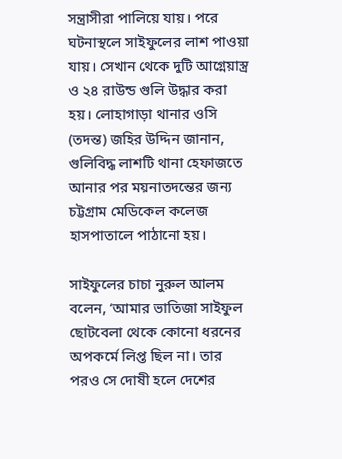সন্ত্রাসীরা পালিয়ে যায়। পরে ঘটনাস্থলে সাইফুলের লাশ পাওয়া যায়। সেখান থেকে দুটি আগ্নেয়াস্ত্র ও ২৪ রাউন্ড গুলি উদ্ধার করা হয়। লোহাগাড়া থানার ওসি (তদন্ত) জহির উদ্দিন জানান, গুলিবিদ্ধ লাশটি থানা হেফাজতে আনার পর ময়নাতদন্তের জন্য চট্টগ্রাম মেডিকেল কলেজ হাসপাতালে পাঠানো হয়।

সাইফুলের চাচা নুরুল আলম বলেন, ‘আমার ভাতিজা সাইফুল ছোটবেলা থেকে কোনো ধরনের অপকর্মে লিপ্ত ছিল না। তার পরও সে দোষী হলে দেশের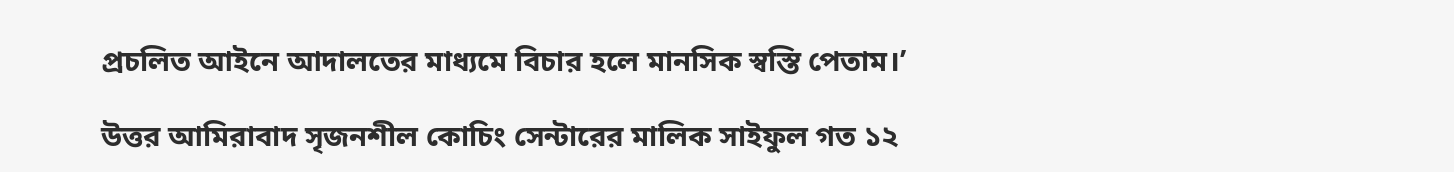প্রচলিত আইনে আদালতের মাধ্যমে বিচার হলে মানসিক স্বস্তি পেতাম।’

উত্তর আমিরাবাদ সৃজনশীল কোচিং সেন্টারের মালিক সাইফুল গত ১২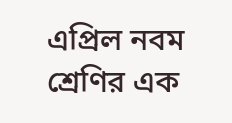এপ্রিল নবম শ্রেণির এক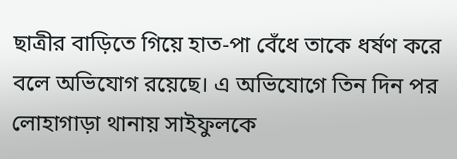ছাত্রীর বাড়িতে গিয়ে হাত-পা বেঁধে তাকে ধর্ষণ করে বলে অভিযোগ রয়েছে। এ অভিযোগে তিন দিন পর লোহাগাড়া থানায় সাইফুলকে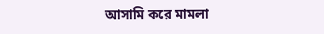আসামি করে মামলা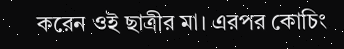করেন ওই ছাত্রীর মা। এরপর কোচিং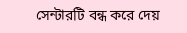সেন্টারটি বন্ধ করে দেয়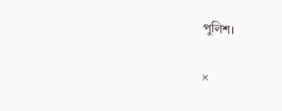পুলিশ।

×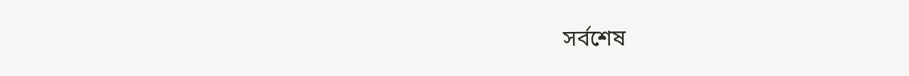সর্বশেষ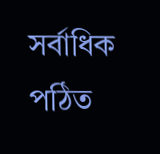সর্বাধিক পঠিত